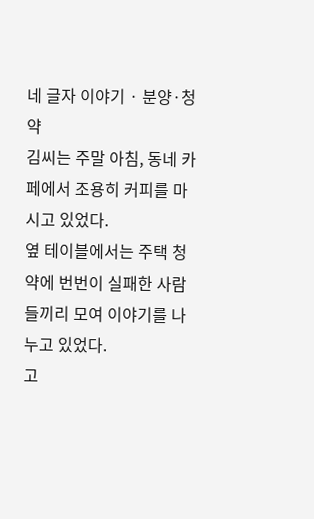네 글자 이야기 · 분양·청약
김씨는 주말 아침, 동네 카페에서 조용히 커피를 마시고 있었다.
옆 테이블에서는 주택 청약에 번번이 실패한 사람들끼리 모여 이야기를 나누고 있었다.
고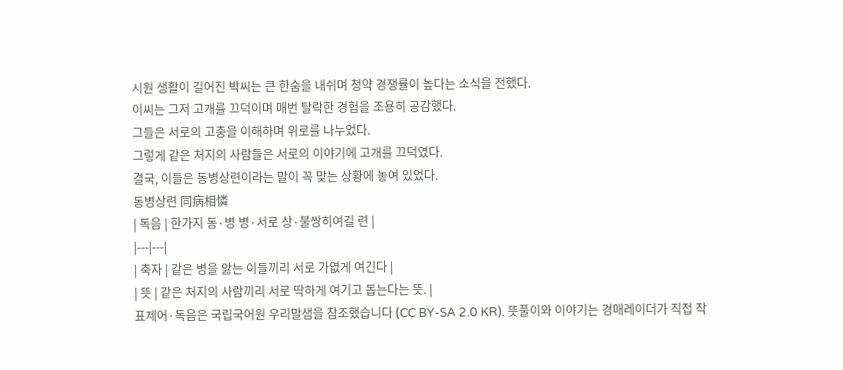시원 생활이 길어진 박씨는 큰 한숨을 내쉬며 청약 경쟁률이 높다는 소식을 전했다.
이씨는 그저 고개를 끄덕이며 매번 탈락한 경험을 조용히 공감했다.
그들은 서로의 고충을 이해하며 위로를 나누었다.
그렇게 같은 처지의 사람들은 서로의 이야기에 고개를 끄덕였다.
결국, 이들은 동병상련이라는 말이 꼭 맞는 상황에 놓여 있었다.
동병상련 同病相憐
| 독음 | 한가지 동·병 병·서로 상·불쌍히여길 련 |
|---|---|
| 축자 | 같은 병을 앓는 이들끼리 서로 가엾게 여긴다 |
| 뜻 | 같은 처지의 사람끼리 서로 딱하게 여기고 돕는다는 뜻. |
표제어·독음은 국립국어원 우리말샘을 참조했습니다 (CC BY-SA 2.0 KR). 뜻풀이와 이야기는 경매레이더가 직접 작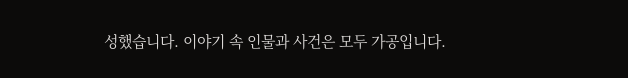성했습니다. 이야기 속 인물과 사건은 모두 가공입니다.